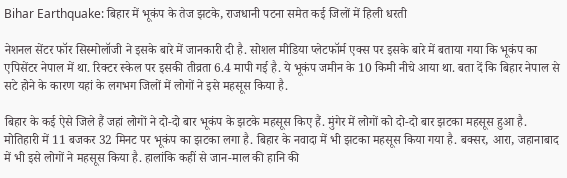Bihar Earthquake: बिहार में भूकंप के तेज झटके, राजधानी पटना समेत कई जिलों में हिली धरती

नेशनल सेंटर फॉर सिस्मोलॉजी ने इसके बारे में जानकारी दी है. सोशल मीडिया प्लेटफॉर्म एक्स पर इसके बारे में बताया गया कि भूकंप का एपिसेंटर नेपाल में था. रिक्टर स्केल पर इसकी तीव्रता 6.4 मापी गई है. ये भूकंप जमीन के 10 किमी नीचे आया था. बता दें कि बिहार नेपाल से सटे होने के कारण यहां के लगभग जिलों में लोगों ने इसे महसूस किया है.

बिहार के कई ऐसे जिले हैं जहां लोगों ने दो-दो बार भूकंप के झटके महसूस किए हैं. मुंगेर में लोगों को दो-दो बार झटका महसूस हुआ है. मोतिहारी में 11 बजकर 32 मिनट पर भूकंप का झटका लगा है. बिहार के नवादा में भी झटका महसूस किया गया है. बक्सर, आरा, जहानाबाद में भी इसे लोगों ने महसूस किया है. हालांकि कहीं से जान-माल की हानि की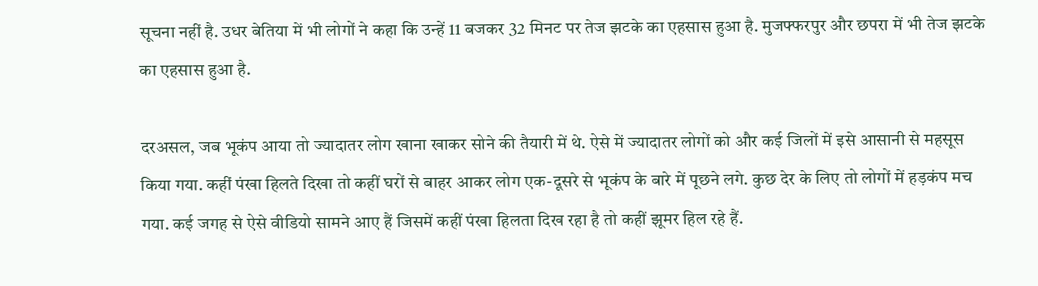सूचना नहीं है. उधर बेतिया में भी लोगों ने कहा कि उन्हें 11 बजकर 32 मिनट पर तेज झटके का एहसास हुआ है. मुजफ्फरपुर और छपरा में भी तेज झटके का एहसास हुआ है.

दरअसल, जब भूकंप आया तो ज्यादातर लोग खाना खाकर सोने की तैयारी में थे. ऐसे में ज्यादातर लोगों को और कई जिलों में इसे आसानी से महसूस किया गया. कहीं पंखा हिलते दिखा तो कहीं घरों से बाहर आकर लोग एक-दूसरे से भूकंप के बारे में पूछने लगे. कुछ देर के लिए तो लोगों में हड़कंप मच गया. कई जगह से ऐसे वीडियो सामने आए हैं जिसमें कहीं पंखा हिलता दिख रहा है तो कहीं झूमर हिल रहे हैं.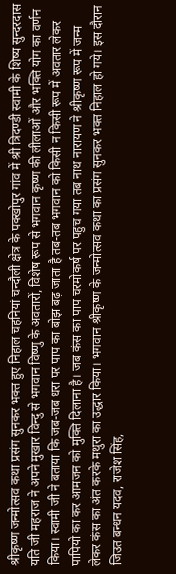श्रीकृष्ण जन्मोत्सव कथा प्रसंग सुनकर भक्त हुए निहाल चहनियां चन्दौली क्षेत्र के पक्खोपुर गांव में श्री त्रिदण्डी स्वामी के शिष्य सुन्दरदास यति जी महराज ने अपने मुखार विन्दु से भगवान विष्णु के अवतारों, विशेष रूप से भगवान कृष्ण की लीलाओं और भक्ति योग का वर्णन किया। स्वामी जी ने बताया कि जब-जब धरा पर पाप का बोझ बढ़ जाता है तब-तब भगवान को किसी न किसी रूप में अवतार लेकर पापियो का कर आमजन को मुक्ति दिलाना है। जब कंस का पाप चरमोकर्ष पर पहुच गया तब नाथ नारायण ने श्रीकृष्ण रूप में जन्म लेकर कंस का अंत करके मथुरा का उद्धार किया। भगवान श्रीकृष्ण के जन्मोत्सव कथा का प्रसंग सुनकर भक्त निहाल हो गये। इस दौरान जिउत बन्धन यदव, राजेश सिंह,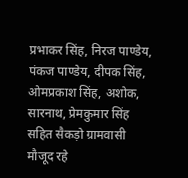प्रभाकर सिंह, निरज पाण्डेय, पंकज पाण्डेय, दीपक सिंह, ओमप्रकाश सिंह, अशोक, सारनाथ, प्रेमकुमार सिंह सहित सैकड़ो ग्रामवासी मौजूद रहे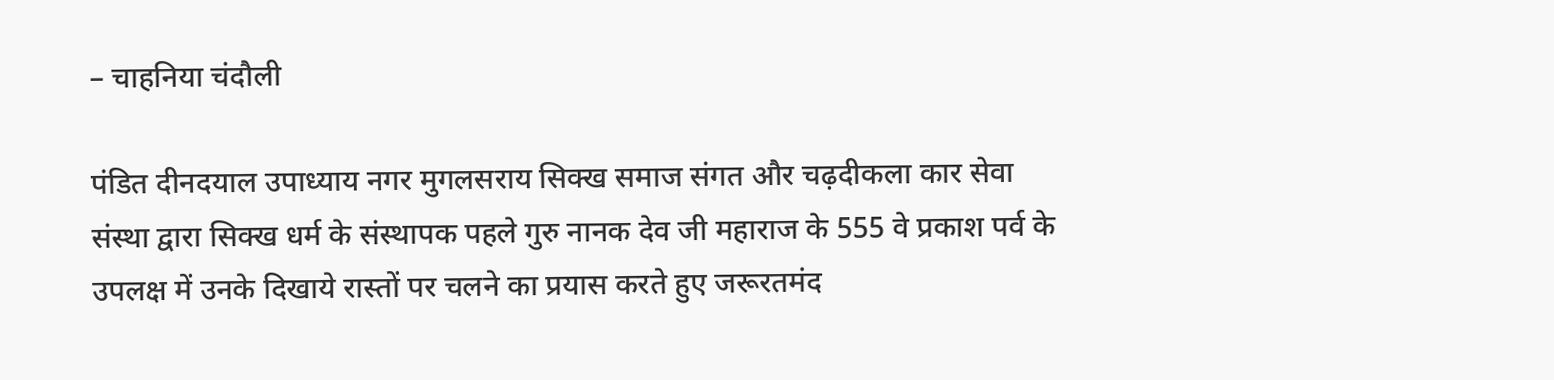– चाहनिया चंदौली

पंडित दीनदयाल उपाध्याय नगर मुगलसराय सिक्ख समाज संगत और चढ़दीकला कार सेवा संस्था द्वारा सिक्ख धर्म के संस्थापक पहले गुरु नानक देव जी महाराज के 555 वे प्रकाश पर्व के उपलक्ष में उनके दिखाये रास्तों पर चलने का प्रयास करते हुए जरूरतमंद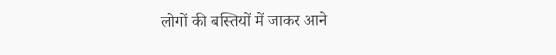लोगों की बस्तियों में जाकर आने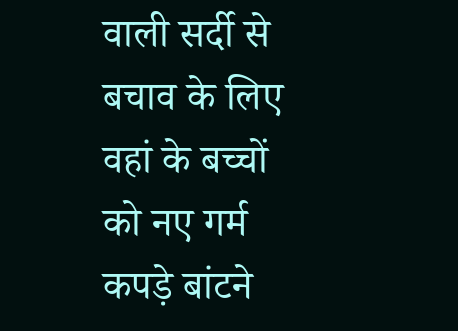वाली सर्दी से बचाव के लिए वहां के बच्चों को नए गर्म कपड़े बांटने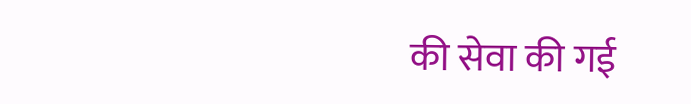की सेवा की गई